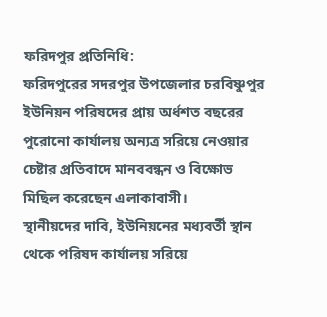ফরিদপুর প্রতিনিধি:
ফরিদপুরের সদরপুর উপজেলার চরবিষ্ণুপুর ইউনিয়ন পরিষদের প্রায় অর্ধশত বছরের পুরোনো কার্যালয় অন্যত্র সরিয়ে নেওয়ার চেষ্টার প্রতিবাদে মানববন্ধন ও বিক্ষোভ মিছিল করেছেন এলাকাবাসী।
স্থানীয়দের দাবি, ইউনিয়নের মধ্যবর্তী স্থান থেকে পরিষদ কার্যালয় সরিয়ে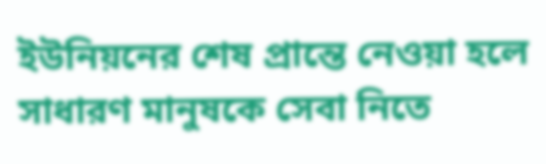ইউনিয়নের শেষ প্রান্তে নেওয়া হলে সাধারণ মানুষকে সেবা নিতে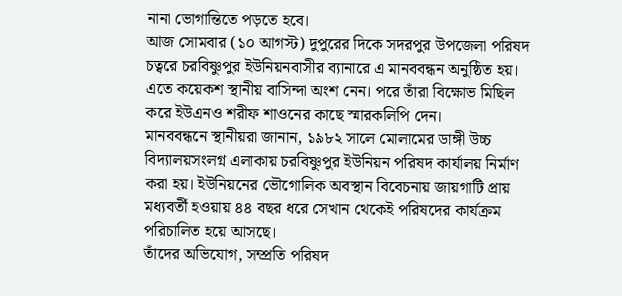নানা ভোগান্তিতে পড়তে হবে।
আজ সোমবার (১০ আগস্ট) দুপুরের দিকে সদরপুর উপজেলা পরিষদ চত্বরে চরবিষ্ণুপুর ইউনিয়নবাসীর ব্যানারে এ মানববন্ধন অনুষ্ঠিত হয়। এতে কয়েকশ স্থানীয় বাসিন্দা অংশ নেন। পরে তাঁরা বিক্ষোভ মিছিল করে ইউএনও শরীফ শাওনের কাছে স্মারকলিপি দেন।
মানববন্ধনে স্থানীয়রা জানান, ১৯৮২ সালে মোলামের ডাঙ্গী উচ্চ বিদ্যালয়সংলগ্ন এলাকায় চরবিষ্ণুপুর ইউনিয়ন পরিষদ কার্যালয় নির্মাণ করা হয়। ইউনিয়নের ভৌগোলিক অবস্থান বিবেচনায় জায়গাটি প্রায় মধ্যবর্তী হওয়ায় ৪৪ বছর ধরে সেখান থেকেই পরিষদের কার্যক্রম পরিচালিত হয়ে আসছে।
তাঁদের অভিযোগ, সম্প্রতি পরিষদ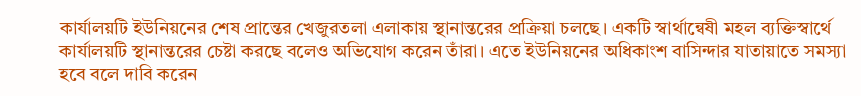কার্যালয়টি ইউনিয়নের শেষ প্রান্তের খেজুরতলা এলাকায় স্থানান্তরের প্রক্রিয়া চলছে। একটি স্বার্থান্বেষী মহল ব্যক্তিস্বার্থে কার্যালয়টি স্থানান্তরের চেষ্টা করছে বলেও অভিযোগ করেন তাঁরা। এতে ইউনিয়নের অধিকাংশ বাসিন্দার যাতায়াতে সমস্যা হবে বলে দাবি করেন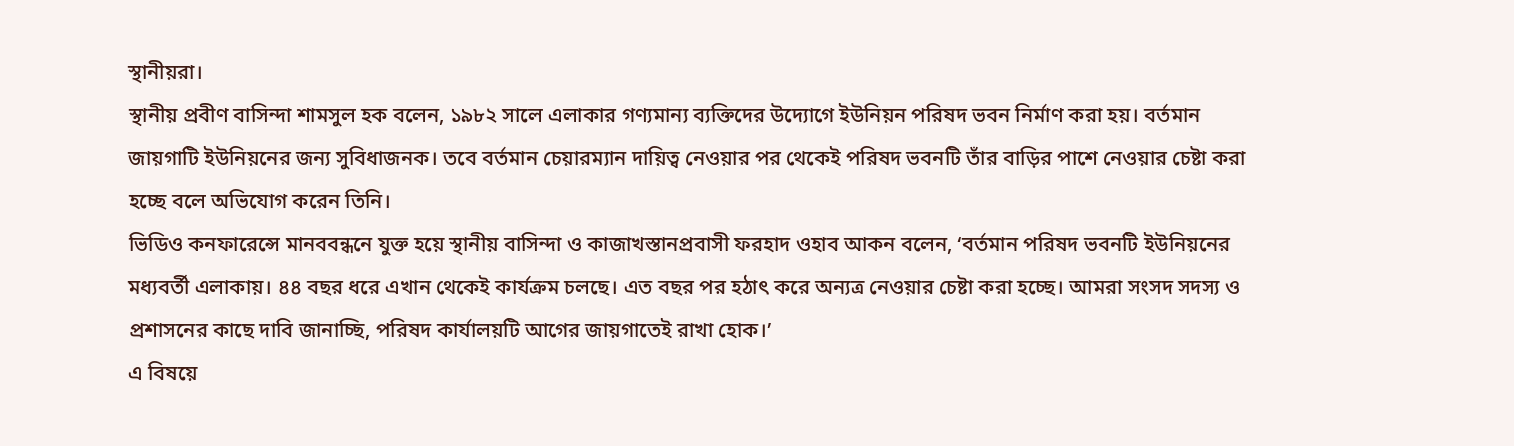স্থানীয়রা।
স্থানীয় প্রবীণ বাসিন্দা শামসুল হক বলেন, ১৯৮২ সালে এলাকার গণ্যমান্য ব্যক্তিদের উদ্যোগে ইউনিয়ন পরিষদ ভবন নির্মাণ করা হয়। বর্তমান জায়গাটি ইউনিয়নের জন্য সুবিধাজনক। তবে বর্তমান চেয়ারম্যান দায়িত্ব নেওয়ার পর থেকেই পরিষদ ভবনটি তাঁর বাড়ির পাশে নেওয়ার চেষ্টা করা হচ্ছে বলে অভিযোগ করেন তিনি।
ভিডিও কনফারেন্সে মানববন্ধনে যুক্ত হয়ে স্থানীয় বাসিন্দা ও কাজাখস্তানপ্রবাসী ফরহাদ ওহাব আকন বলেন, ‘বর্তমান পরিষদ ভবনটি ইউনিয়নের মধ্যবর্তী এলাকায়। ৪৪ বছর ধরে এখান থেকেই কার্যক্রম চলছে। এত বছর পর হঠাৎ করে অন্যত্র নেওয়ার চেষ্টা করা হচ্ছে। আমরা সংসদ সদস্য ও প্রশাসনের কাছে দাবি জানাচ্ছি, পরিষদ কার্যালয়টি আগের জায়গাতেই রাখা হোক।’
এ বিষয়ে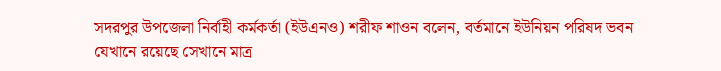সদরপুর উপজেলা নির্বাহী কর্মকর্তা (ইউএনও) শরীফ শাওন বলেন, বর্তমানে ইউনিয়ন পরিষদ ভবন যেখানে রয়েছে সেখানে মাত্র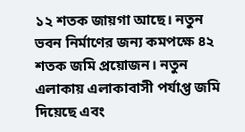১২ শতক জায়গা আছে। নতুন ভবন নির্মাণের জন্য কমপক্ষে ৪২ শতক জমি প্রয়োজন। নতুন এলাকায় এলাকাবাসী পর্যাপ্ত জমি দিয়েছে এবং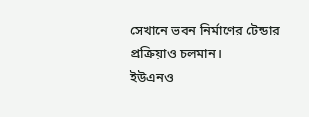সেখানে ভবন নির্মাণের টেন্ডার প্রক্রিয়াও চলমান।
ইউএনও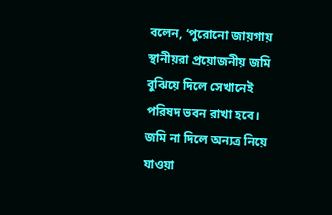বলেন, ‘পুরোনো জায়গায় স্থানীয়রা প্রয়োজনীয় জমি বুঝিয়ে দিলে সেখানেই পরিষদ ভবন রাখা হবে। জমি না দিলে অন্যত্র নিয়ে যাওয়া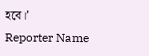হবে।’
Reporter Name